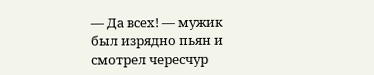— Да всех! — мужик был изрядно пьян и смотрел чересчур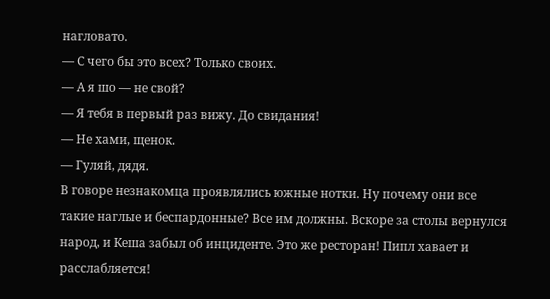нагловато.
— С чего бы это всех? Только своих.
— А я шо — не свой?
— Я тебя в первый раз вижу. До свидания!
— Не хами, щенок.
— Гуляй, дядя.
В говоре незнакомца проявлялись южные нотки. Ну почему они все такие наглые и беспардонные? Все им должны. Вскоре за столы вернулся народ, и Кеша забыл об инциденте. Это же ресторан! Пипл хавает и расслабляется!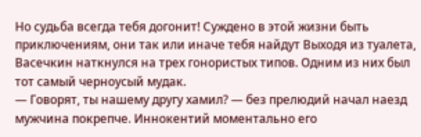Но судьба всегда тебя догонит! Суждено в этой жизни быть приключениям, они так или иначе тебя найдут Выходя из туалета, Васечкин наткнулся на трех гонористых типов. Одним из них был тот самый черноусый мудак.
— Говорят, ты нашему другу хамил? — без прелюдий начал наезд мужчина покрепче. Иннокентий моментально его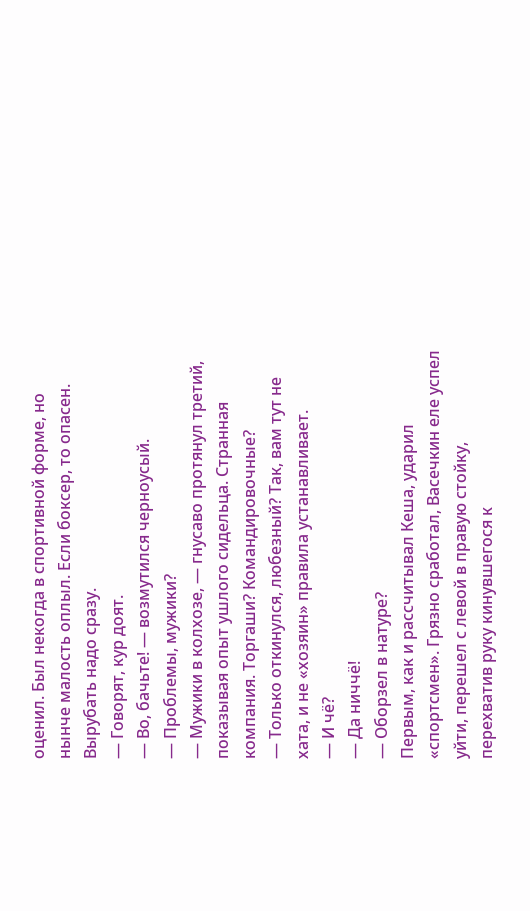оценил. Был некогда в спортивной форме, но нынче малость оплыл. Если боксер, то опасен. Вырубать надо сразу.
— Говорят, кур доят.
— Во, бачьте! — возмутился черноусый.
— Проблемы, мужики?
— Мужики в колхозе, — гнусаво протянул третий, показывая опыт ушлого сидельца. Странная компания. Торгаши? Командировочные?
— Только откинулся, любезный? Так, вам тут не хата, и не «хозяин» правила устанавливает.
— И чё?
— Да ниччё!
— Оборзел в натуре?
Первым, как и рассчитывал Кеша, ударил «спортсмен». Грязно сработал, Васечкин еле успел уйти, перешел с левой в правую стойку, перехватив руку кинувшегося к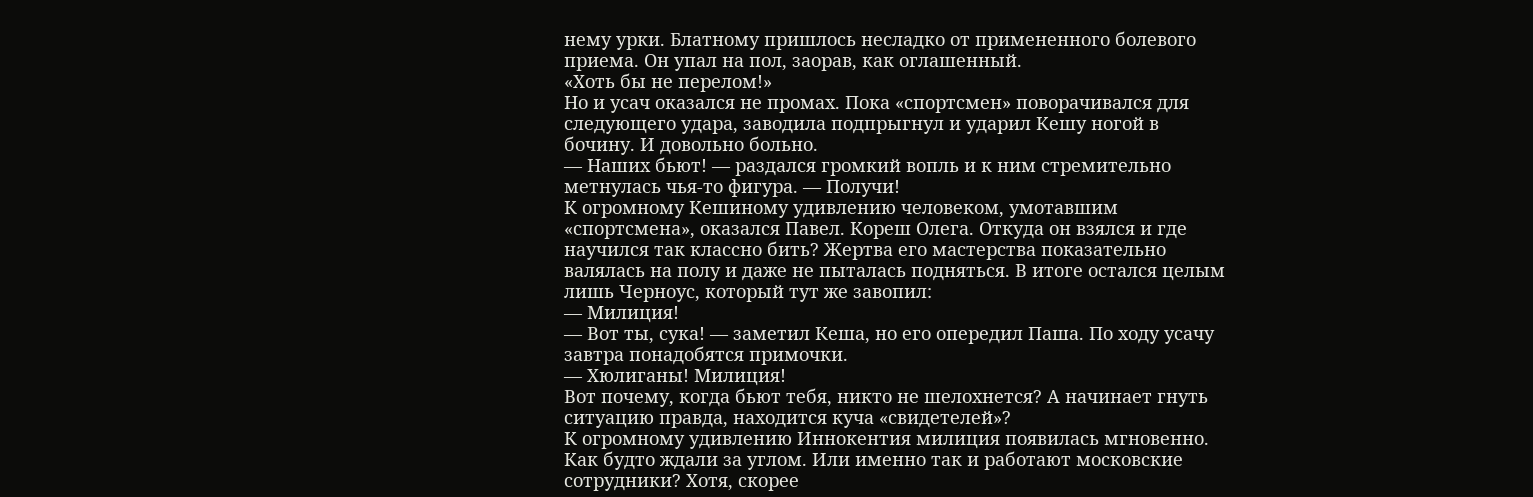нему урки. Блатному пришлось несладко от примененного болевого приема. Он упал на пол, заорав, как оглашенный.
«Хоть бы не перелом!»
Но и усач оказался не промах. Пока «спортсмен» поворачивался для следующего удара, заводила подпрыгнул и ударил Кешу ногой в бочину. И довольно больно.
— Наших бьют! — раздался громкий вопль и к ним стремительно метнулась чья-то фигура. — Получи!
К огромному Кешиному удивлению человеком, умотавшим «спортсмена», оказался Павел. Кореш Олега. Откуда он взялся и где научился так классно бить? Жертва его мастерства показательно валялась на полу и даже не пыталась подняться. В итоге остался целым лишь Черноус, который тут же завопил:
— Милиция!
— Вот ты, сука! — заметил Кеша, но его опередил Паша. По ходу усачу завтра понадобятся примочки.
— Хюлиганы! Милиция!
Вот почему, когда бьют тебя, никто не шелохнется? А начинает гнуть ситуацию правда, находится куча «свидетелей»?
К огромному удивлению Иннокентия милиция появилась мгновенно. Как будто ждали за углом. Или именно так и работают московские сотрудники? Хотя, скорее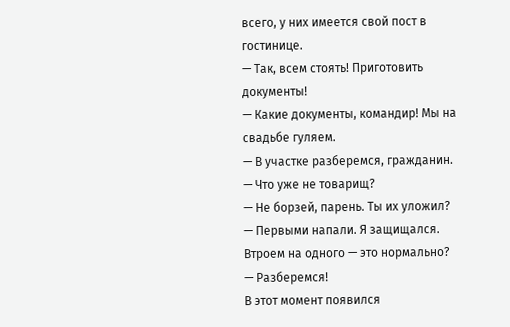всего, у них имеется свой пост в гостинице.
— Так, всем стоять! Приготовить документы!
— Какие документы, командир! Мы на свадьбе гуляем.
— В участке разберемся, гражданин.
— Что уже не товарищ?
— Не борзей, парень. Ты их уложил?
— Первыми напали. Я защищался. Втроем на одного — это нормально?
— Разберемся!
В этот момент появился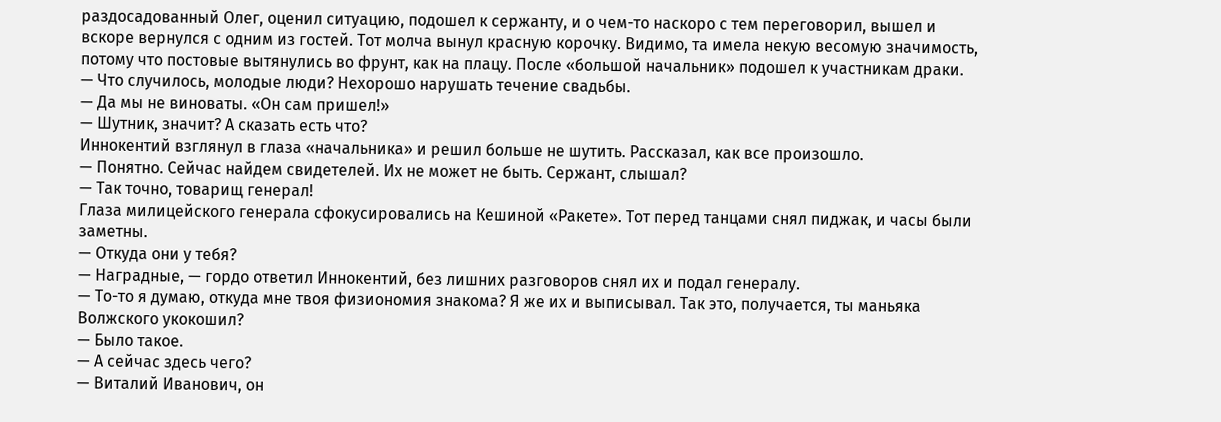раздосадованный Олег, оценил ситуацию, подошел к сержанту, и о чем-то наскоро с тем переговорил, вышел и вскоре вернулся с одним из гостей. Тот молча вынул красную корочку. Видимо, та имела некую весомую значимость, потому что постовые вытянулись во фрунт, как на плацу. После «большой начальник» подошел к участникам драки.
— Что случилось, молодые люди? Нехорошо нарушать течение свадьбы.
— Да мы не виноваты. «Он сам пришел!»
— Шутник, значит? А сказать есть что?
Иннокентий взглянул в глаза «начальника» и решил больше не шутить. Рассказал, как все произошло.
— Понятно. Сейчас найдем свидетелей. Их не может не быть. Сержант, слышал?
— Так точно, товарищ генерал!
Глаза милицейского генерала сфокусировались на Кешиной «Ракете». Тот перед танцами снял пиджак, и часы были заметны.
— Откуда они у тебя?
— Наградные, — гордо ответил Иннокентий, без лишних разговоров снял их и подал генералу.
— То-то я думаю, откуда мне твоя физиономия знакома? Я же их и выписывал. Так это, получается, ты маньяка Волжского укокошил?
— Было такое.
— А сейчас здесь чего?
— Виталий Иванович, он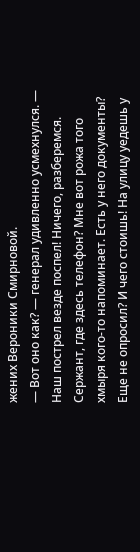жених Вероники Смирновой.
— Вот оно как? — генерал удивленно усмехнулся. — Наш пострел везде поспел! Ничего, разберемся. Сержант, где здесь телефон? Мне вот рожа того хмыря кого-то напоминает. Есть у него документы? Еще не опросил? И чего стоишь! На улицу уедешь у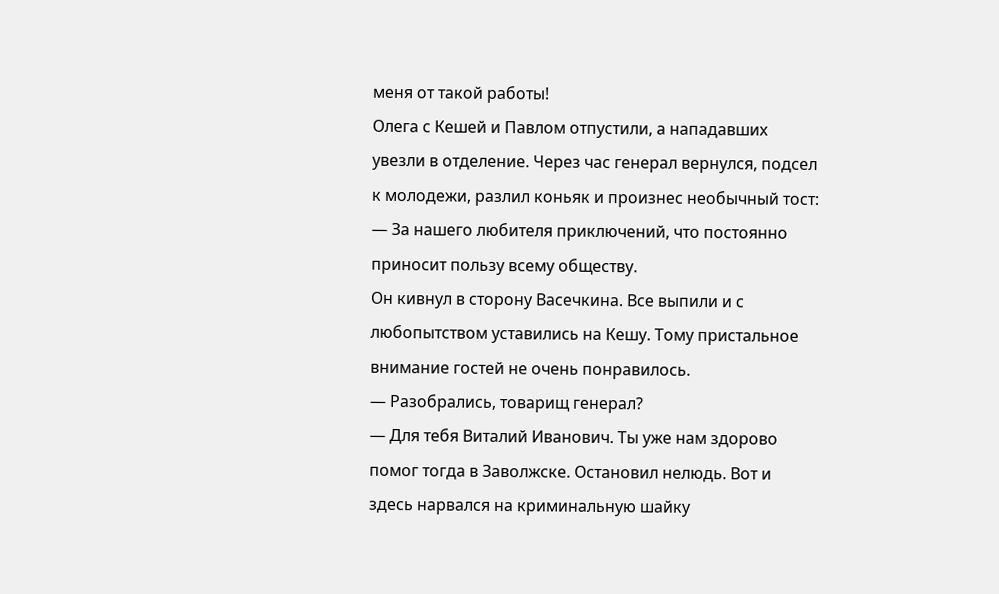меня от такой работы!
Олега с Кешей и Павлом отпустили, а нападавших увезли в отделение. Через час генерал вернулся, подсел к молодежи, разлил коньяк и произнес необычный тост:
— За нашего любителя приключений, что постоянно приносит пользу всему обществу.
Он кивнул в сторону Васечкина. Все выпили и с любопытством уставились на Кешу. Тому пристальное внимание гостей не очень понравилось.
— Разобрались, товарищ генерал?
— Для тебя Виталий Иванович. Ты уже нам здорово помог тогда в Заволжске. Остановил нелюдь. Вот и здесь нарвался на криминальную шайку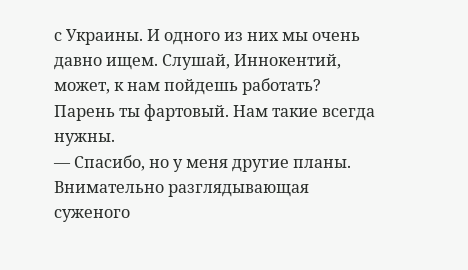с Украины. И одного из них мы очень давно ищем. Слушай, Иннокентий, может, к нам пойдешь работать? Парень ты фартовый. Нам такие всегда нужны.
— Спасибо, но у меня другие планы.
Внимательно разглядывающая суженого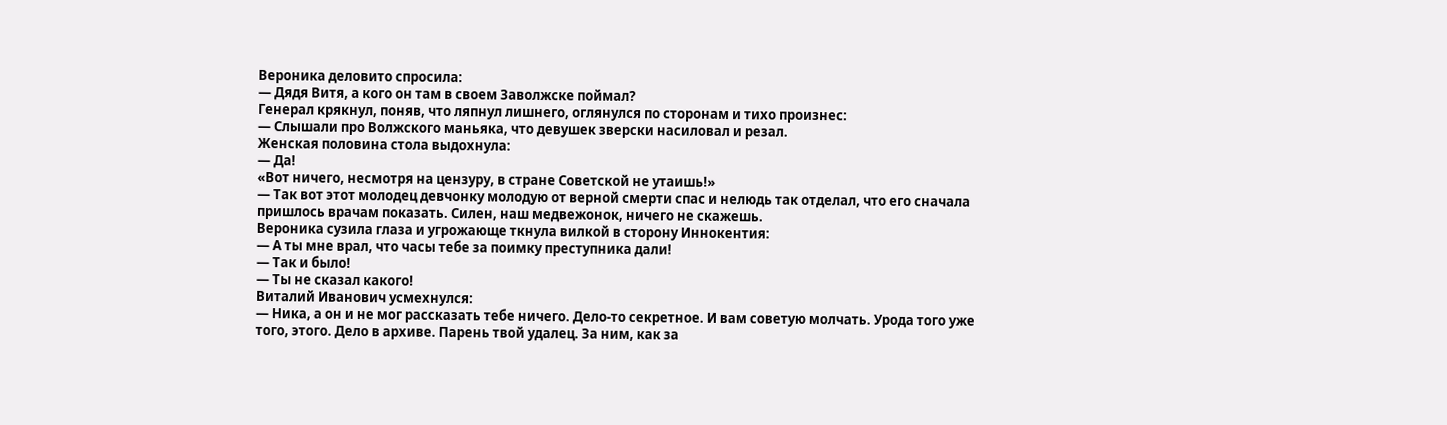Вероника деловито спросила:
— Дядя Витя, а кого он там в своем Заволжске поймал?
Генерал крякнул, поняв, что ляпнул лишнего, оглянулся по сторонам и тихо произнес:
— Слышали про Волжского маньяка, что девушек зверски насиловал и резал.
Женская половина стола выдохнула:
— Да!
«Вот ничего, несмотря на цензуру, в стране Советской не утаишь!»
— Так вот этот молодец девчонку молодую от верной смерти спас и нелюдь так отделал, что его сначала пришлось врачам показать. Силен, наш медвежонок, ничего не скажешь.
Вероника сузила глаза и угрожающе ткнула вилкой в сторону Иннокентия:
— А ты мне врал, что часы тебе за поимку преступника дали!
— Так и было!
— Ты не сказал какого!
Виталий Иванович усмехнулся:
— Ника, а он и не мог рассказать тебе ничего. Дело-то секретное. И вам советую молчать. Урода того уже того, этого. Дело в архиве. Парень твой удалец. За ним, как за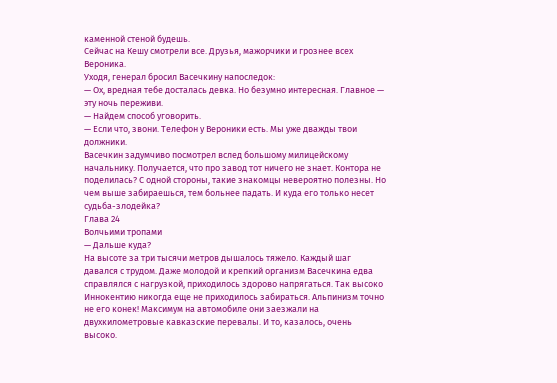каменной стеной будешь.
Сейчас на Кешу смотрели все. Друзья, мажорчики и грознее всех Вероника.
Уходя, генерал бросил Васечкину напоследок:
— Ох, вредная тебе досталась девка. Но безумно интересная. Главное — эту ночь переживи.
— Найдем способ уговорить.
— Если что, звони. Телефон у Вероники есть. Мы уже дважды твои должники.
Васечкин задумчиво посмотрел вслед большому милицейскому начальнику. Получается, что про завод тот ничего не знает. Контора не поделилась? С одной стороны, такие знакомцы невероятно полезны. Но чем выше забираешься, тем больнее падать. И куда его только несет судьба-злодейка?
Глава 24
Волчьими тропами
— Дальше куда?
На высоте за три тысячи метров дышалось тяжело. Каждый шаг давался с трудом. Даже молодой и крепкий организм Васечкина едва справлялся с нагрузкой, приходилось здорово напрягаться. Так высоко Иннокентию никогда еще не приходилось забираться. Альпинизм точно не его конек! Максимум на автомобиле они заезжали на двухкилометровые кавказские перевалы. И то, казалось, очень высоко.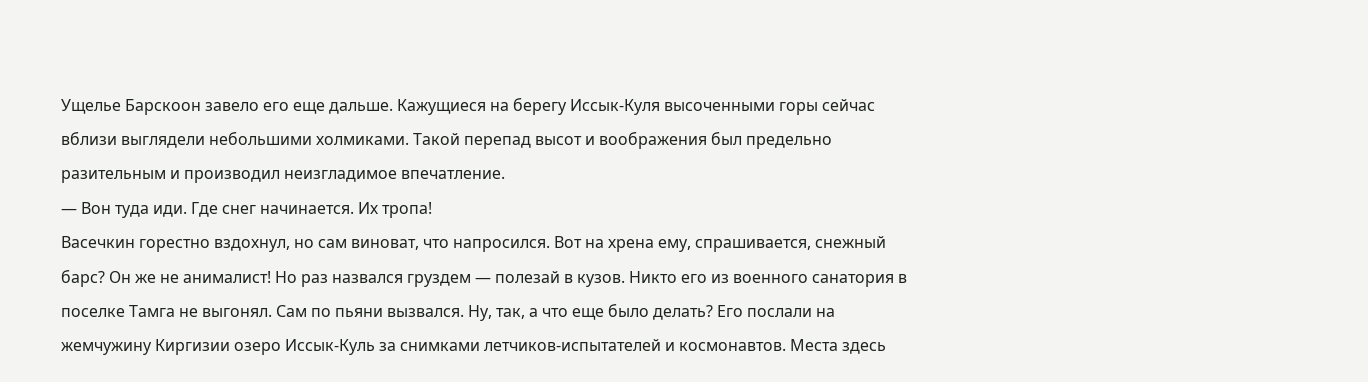Ущелье Барскоон завело его еще дальше. Кажущиеся на берегу Иссык-Куля высоченными горы сейчас вблизи выглядели небольшими холмиками. Такой перепад высот и воображения был предельно разительным и производил неизгладимое впечатление.
— Вон туда иди. Где снег начинается. Их тропа!
Васечкин горестно вздохнул, но сам виноват, что напросился. Вот на хрена ему, спрашивается, снежный барс? Он же не анималист! Но раз назвался груздем — полезай в кузов. Никто его из военного санатория в поселке Тамга не выгонял. Сам по пьяни вызвался. Ну, так, а что еще было делать? Его послали на жемчужину Киргизии озеро Иссык-Куль за снимками летчиков-испытателей и космонавтов. Места здесь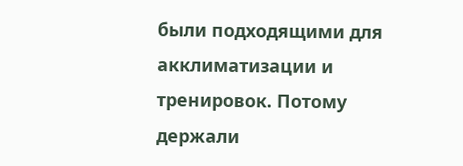были подходящими для акклиматизации и тренировок. Потому держали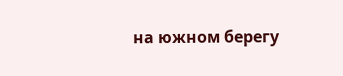на южном берегу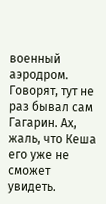военный аэродром. Говорят, тут не раз бывал сам Гагарин. Ах, жаль, что Кеша его уже не сможет увидеть.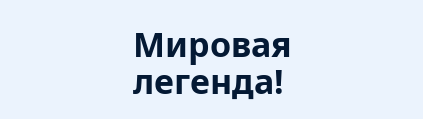Мировая легенда!